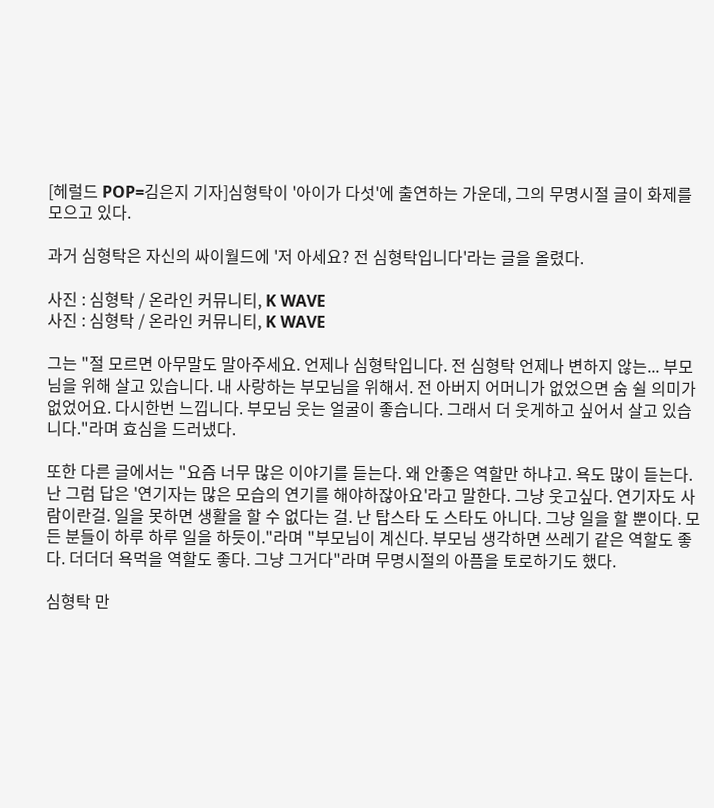[헤럴드 POP=김은지 기자]심형탁이 '아이가 다섯'에 출연하는 가운데, 그의 무명시절 글이 화제를 모으고 있다.

과거 심형탁은 자신의 싸이월드에 '저 아세요? 전 심형탁입니다'라는 글을 올렸다.

사진 : 심형탁 / 온라인 커뮤니티, K WAVE
사진 : 심형탁 / 온라인 커뮤니티, K WAVE

그는 "절 모르면 아무말도 말아주세요. 언제나 심형탁입니다. 전 심형탁 언제나 변하지 않는... 부모님을 위해 살고 있습니다. 내 사랑하는 부모님을 위해서. 전 아버지 어머니가 없었으면 숨 쉴 의미가 없었어요. 다시한번 느낍니다. 부모님 웃는 얼굴이 좋습니다. 그래서 더 웃게하고 싶어서 살고 있습니다."라며 효심을 드러냈다.

또한 다른 글에서는 "요즘 너무 많은 이야기를 듣는다. 왜 안좋은 역할만 하냐고. 욕도 많이 듣는다. 난 그럼 답은 '연기자는 많은 모습의 연기를 해야하잖아요'라고 말한다. 그냥 웃고싶다. 연기자도 사람이란걸. 일을 못하면 생활을 할 수 없다는 걸. 난 탑스타 도 스타도 아니다. 그냥 일을 할 뿐이다. 모든 분들이 하루 하루 일을 하듯이."라며 "부모님이 계신다. 부모님 생각하면 쓰레기 같은 역할도 좋다. 더더더 욕먹을 역할도 좋다. 그냥 그거다"라며 무명시절의 아픔을 토로하기도 했다.

심형탁 만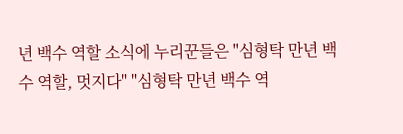년 백수 역할 소식에 누리꾼들은 "심형탁 만년 백수 역할, 멋지다" "심형탁 만년 백수 역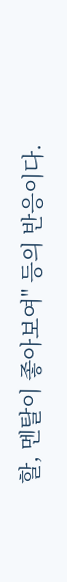할, 멘탈이 좋아보여" 등의 반응이다.